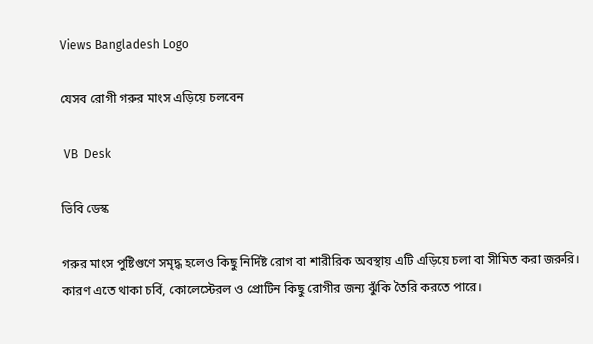Views Bangladesh Logo

যেসব রোগী গরুর মাংস এড়িয়ে চলবেন

 VB  Desk

ভিবি ডেস্ক

গরুর মাংস পুষ্টিগুণে সমৃদ্ধ হলেও কিছু নির্দিষ্ট রোগ বা শারীরিক অবস্থায় এটি এড়িয়ে চলা বা সীমিত করা জরুরি। কারণ এতে থাকা চর্বি, কোলেস্টেরল ও প্রোটিন কিছু রোগীর জন্য ঝুঁকি তৈরি করতে পারে।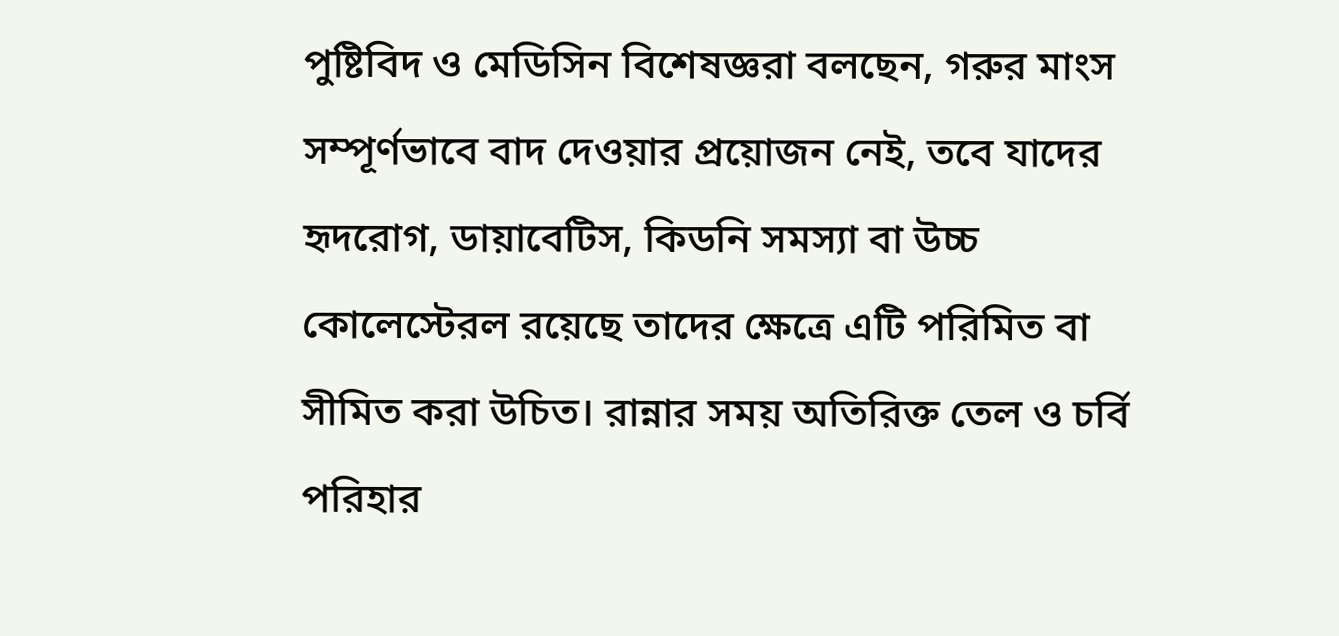পুষ্টিবিদ ও মেডিসিন বিশেষজ্ঞরা বলছেন, গরুর মাংস সম্পূর্ণভাবে বাদ দেওয়ার প্রয়োজন নেই, তবে যাদের হৃদরোগ, ডায়াবেটিস, কিডনি সমস্যা বা উচ্চ কোলেস্টেরল রয়েছে তাদের ক্ষেত্রে এটি পরিমিত বা সীমিত করা উচিত। রান্নার সময় অতিরিক্ত তেল ও চর্বি পরিহার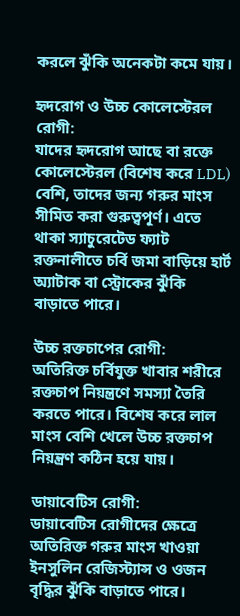করলে ঝুঁকি অনেকটা কমে যায়।

হৃদরোগ ও উচ্চ কোলেস্টেরল রোগী:
যাদের হৃদরোগ আছে বা রক্তে কোলেস্টেরল (বিশেষ করে LDL) বেশি, তাদের জন্য গরুর মাংস সীমিত করা গুরুত্বপূর্ণ। এতে থাকা স্যাচুরেটেড ফ্যাট রক্তনালীতে চর্বি জমা বাড়িয়ে হার্ট অ্যাটাক বা স্ট্রোকের ঝুঁকি বাড়াতে পারে।

উচ্চ রক্তচাপের রোগী:
অতিরিক্ত চর্বিযুক্ত খাবার শরীরে রক্তচাপ নিয়ন্ত্রণে সমস্যা তৈরি করতে পারে। বিশেষ করে লাল মাংস বেশি খেলে উচ্চ রক্তচাপ নিয়ন্ত্রণ কঠিন হয়ে যায়।

ডায়াবেটিস রোগী:
ডায়াবেটিস রোগীদের ক্ষেত্রে অতিরিক্ত গরুর মাংস খাওয়া ইনসুলিন রেজিস্ট্যান্স ও ওজন বৃদ্ধির ঝুঁকি বাড়াতে পারে।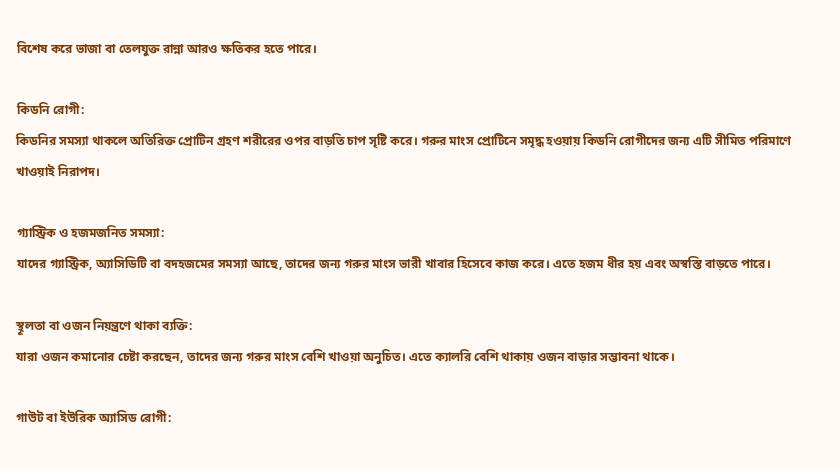বিশেষ করে ভাজা বা তেলযুক্ত রান্না আরও ক্ষতিকর হতে পারে।

কিডনি রোগী:
কিডনির সমস্যা থাকলে অতিরিক্ত প্রোটিন গ্রহণ শরীরের ওপর বাড়তি চাপ সৃষ্টি করে। গরুর মাংস প্রোটিনে সমৃদ্ধ হওয়ায় কিডনি রোগীদের জন্য এটি সীমিত পরিমাণে খাওয়াই নিরাপদ।

গ্যাস্ট্রিক ও হজমজনিত সমস্যা:
যাদের গ্যাস্ট্রিক, অ্যাসিডিটি বা বদহজমের সমস্যা আছে, তাদের জন্য গরুর মাংস ভারী খাবার হিসেবে কাজ করে। এতে হজম ধীর হয় এবং অস্বস্তি বাড়তে পারে।

স্থূলতা বা ওজন নিয়ন্ত্রণে থাকা ব্যক্তি:
যারা ওজন কমানোর চেষ্টা করছেন, তাদের জন্য গরুর মাংস বেশি খাওয়া অনুচিত। এতে ক্যালরি বেশি থাকায় ওজন বাড়ার সম্ভাবনা থাকে।

গাউট বা ইউরিক অ্যাসিড রোগী: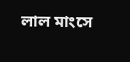লাল মাংসে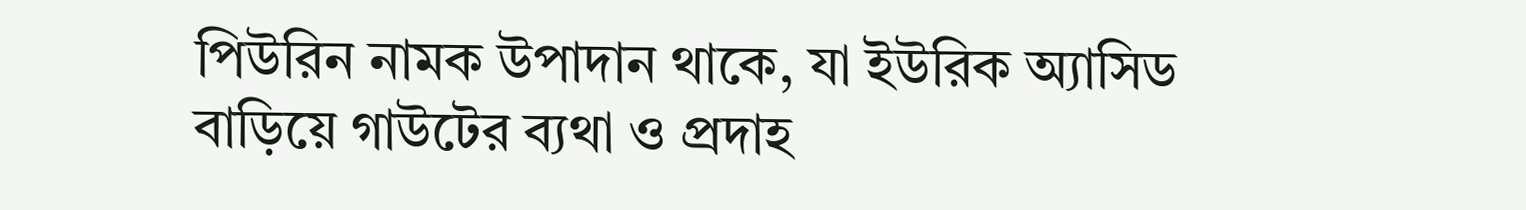পিউরিন নামক উপাদান থাকে, যা ইউরিক অ্যাসিড বাড়িয়ে গাউটের ব্যথা ও প্রদাহ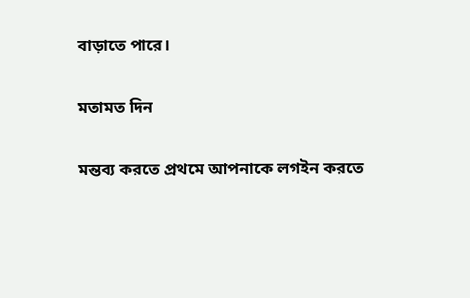বাড়াতে পারে।

মতামত দিন

মন্তব্য করতে প্রথমে আপনাকে লগইন করতে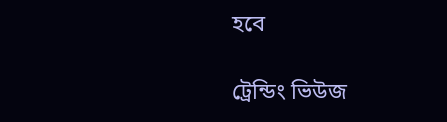হবে

ট্রেন্ডিং ভিউজ